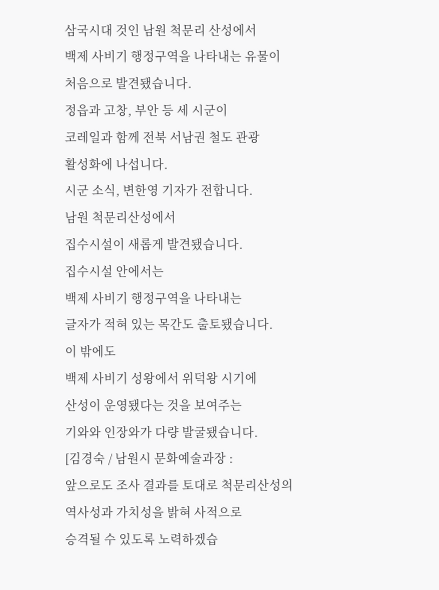삼국시대 것인 남원 척문리 산성에서
백제 사비기 행정구역을 나타내는 유물이
처음으로 발견됐습니다.
정읍과 고창, 부안 등 세 시군이
코레일과 함께 전북 서남권 철도 관광
활성화에 나섭니다.
시군 소식, 변한영 기자가 전합니다.
남원 척문리산성에서
집수시설이 새롭게 발견됐습니다.
집수시설 안에서는
백제 사비기 행정구역을 나타내는
글자가 적혀 있는 목간도 출토됐습니다.
이 밖에도
백제 사비기 성왕에서 위덕왕 시기에
산성이 운영됐다는 것을 보여주는
기와와 인장와가 다량 발굴됐습니다.
[김경숙 / 남원시 문화예술과장 :
앞으로도 조사 결과를 토대로 척문리산성의
역사성과 가치성을 밝혀 사적으로
승격될 수 있도록 노력하겠습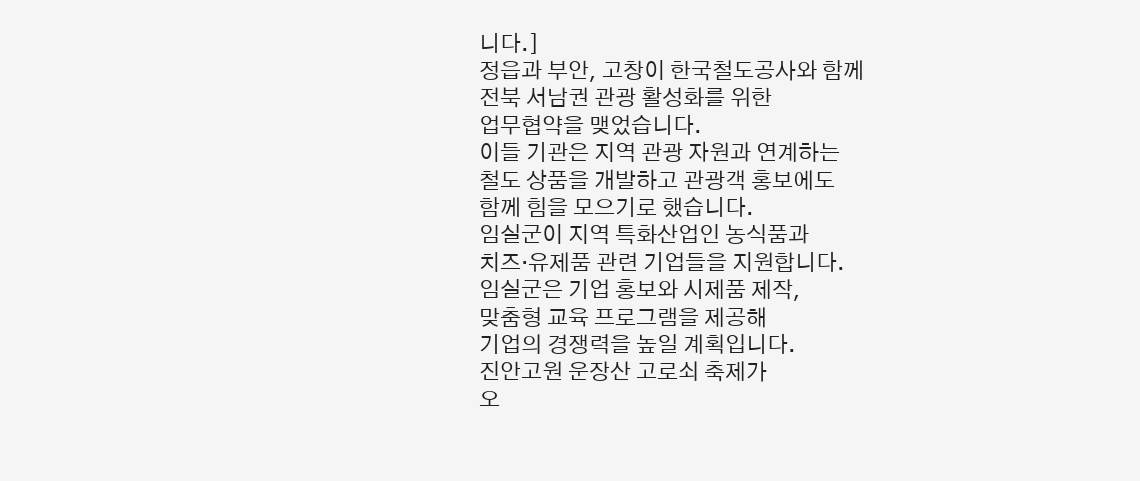니다.]
정읍과 부안, 고창이 한국철도공사와 함께
전북 서남권 관광 활성화를 위한
업무협약을 맺었습니다.
이들 기관은 지역 관광 자원과 연계하는
철도 상품을 개발하고 관광객 홍보에도
함께 힘을 모으기로 했습니다.
임실군이 지역 특화산업인 농식품과
치즈·유제품 관련 기업들을 지원합니다.
임실군은 기업 홍보와 시제품 제작,
맞춤형 교육 프로그램을 제공해
기업의 경쟁력을 높일 계획입니다.
진안고원 운장산 고로쇠 축제가
오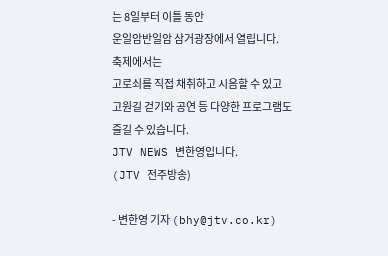는 8일부터 이틀 동안
운일암반일암 삼거광장에서 열립니다.
축제에서는
고로쇠를 직접 채취하고 시음할 수 있고
고원길 걷기와 공연 등 다양한 프로그램도
즐길 수 있습니다.
JTV NEWS 변한영입니다.
(JTV 전주방송)

- 변한영 기자 (bhy@jtv.co.kr)